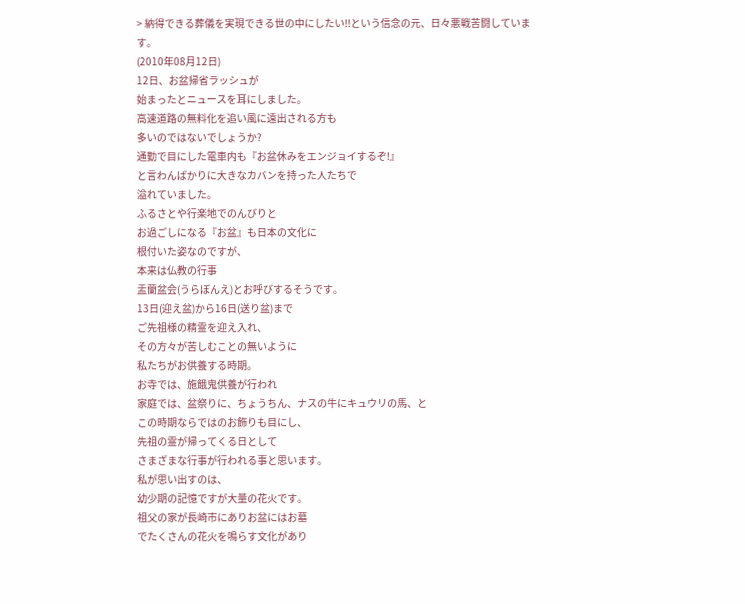> 納得できる葬儀を実現できる世の中にしたい!!という信念の元、日々悪戦苦闘しています。
(2010年08月12日)
12日、お盆帰省ラッシュが
始まったとニュースを耳にしました。
高速道路の無料化を追い風に遠出される方も
多いのではないでしょうか?
通勤で目にした電車内も『お盆休みをエンジョイするぞ!』
と言わんばかりに大きなカバンを持った人たちで
溢れていました。
ふるさとや行楽地でのんびりと
お過ごしになる『お盆』も日本の文化に
根付いた姿なのですが、
本来は仏教の行事
盂蘭盆会(うらぼんえ)とお呼びするそうです。
13日(迎え盆)から16日(送り盆)まで
ご先祖様の精霊を迎え入れ、
その方々が苦しむことの無いように
私たちがお供養する時期。
お寺では、施餓鬼供養が行われ
家庭では、盆祭りに、ちょうちん、ナスの牛にキュウリの馬、と
この時期ならではのお飾りも目にし、
先祖の霊が帰ってくる日として
さまざまな行事が行われる事と思います。
私が思い出すのは、
幼少期の記憶ですが大量の花火です。
祖父の家が長崎市にありお盆にはお墓
でたくさんの花火を鳴らす文化があり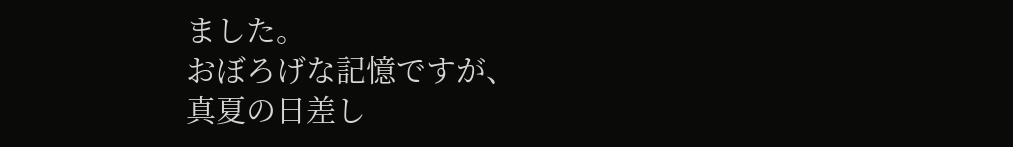ました。
おぼろげな記憶ですが、
真夏の日差し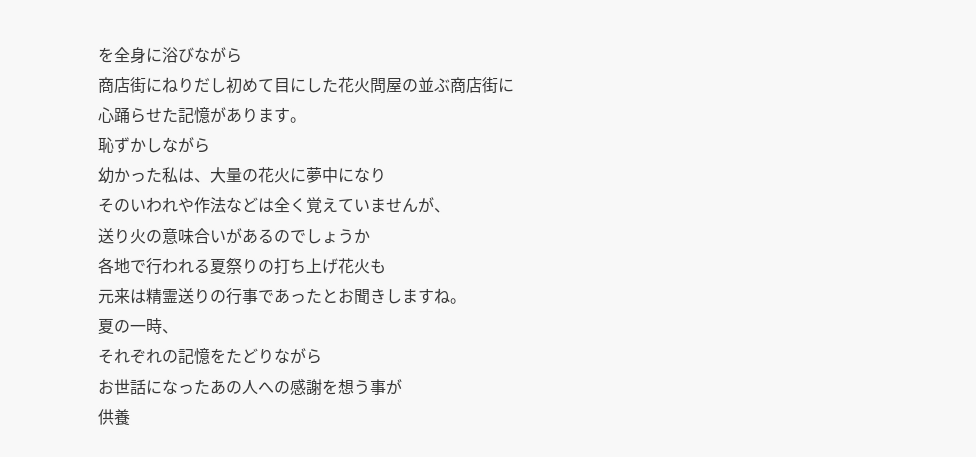を全身に浴びながら
商店街にねりだし初めて目にした花火問屋の並ぶ商店街に
心踊らせた記憶があります。
恥ずかしながら
幼かった私は、大量の花火に夢中になり
そのいわれや作法などは全く覚えていませんが、
送り火の意味合いがあるのでしょうか
各地で行われる夏祭りの打ち上げ花火も
元来は精霊送りの行事であったとお聞きしますね。
夏の一時、
それぞれの記憶をたどりながら
お世話になったあの人への感謝を想う事が
供養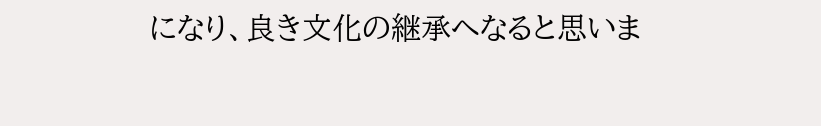になり、良き文化の継承へなると思いま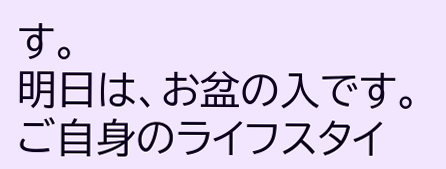す。
明日は、お盆の入です。
ご自身のライフスタイ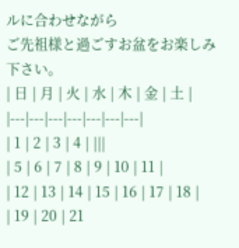ルに合わせながら
ご先祖様と過ごすお盆をお楽しみ下さい。
| 日 | 月 | 火 | 水 | 木 | 金 | 土 |
|---|---|---|---|---|---|---|
| 1 | 2 | 3 | 4 | |||
| 5 | 6 | 7 | 8 | 9 | 10 | 11 |
| 12 | 13 | 14 | 15 | 16 | 17 | 18 |
| 19 | 20 | 21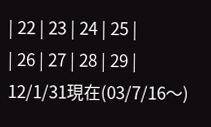| 22 | 23 | 24 | 25 |
| 26 | 27 | 28 | 29 |
12/1/31現在(03/7/16〜)